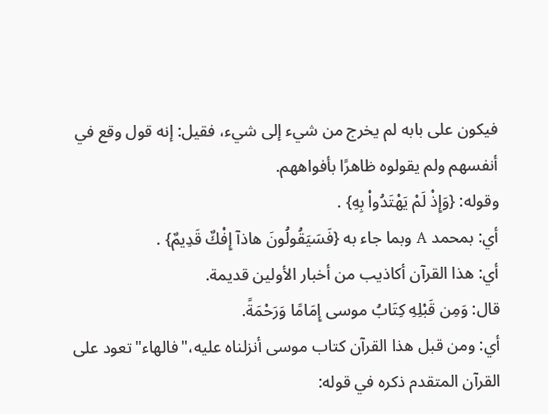فيكون على بابه لم يخرج من شيء إلى شيء، فقيل: إنه قول وقع في أنفسهم ولم يقولوه ظاهرًا بأفواههم.
وقوله: {وَإِذْ لَمْ يَهْتَدُواْ بِهِ} .
أي: بمحمد A وبما جاء به {فَسَيَقُولُونَ هاذآ إِفْكٌ قَدِيمٌ} .
أي: هذا القرآن أكاذيب من أخبار الأولين قديمة.
قال: وَمِن قَبْلِهِ كِتَابُ موسى إِمَامًا وَرَحْمَةً.
أي: ومن قبل هذا القرآن كتاب موسى أنزلناه عليه،"فالهاء"تعود على القرآن المتقدم ذكره في قوله: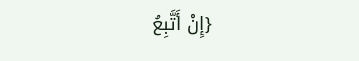{إِنْ أَتَّبِعُ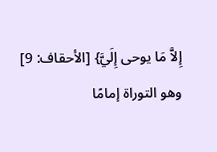إِلاَّ مَا يوحى إِلَيَّ} [الأحقاف: 9] وهو التوراة إمامًا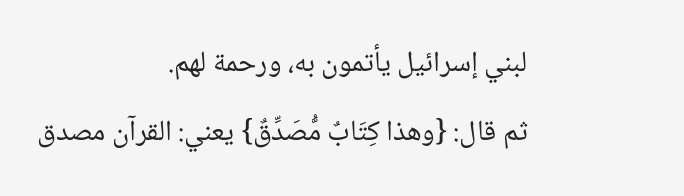لبني إسرائيل يأتمون به، ورحمة لهم.
ثم قال: {وهذا كِتَابٌ مُّصَدِّقٌ} يعني: القرآن مصدق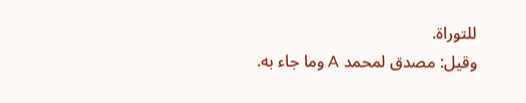للتوراة.
وقيل: مصدق لمحمد A وما جاء به.